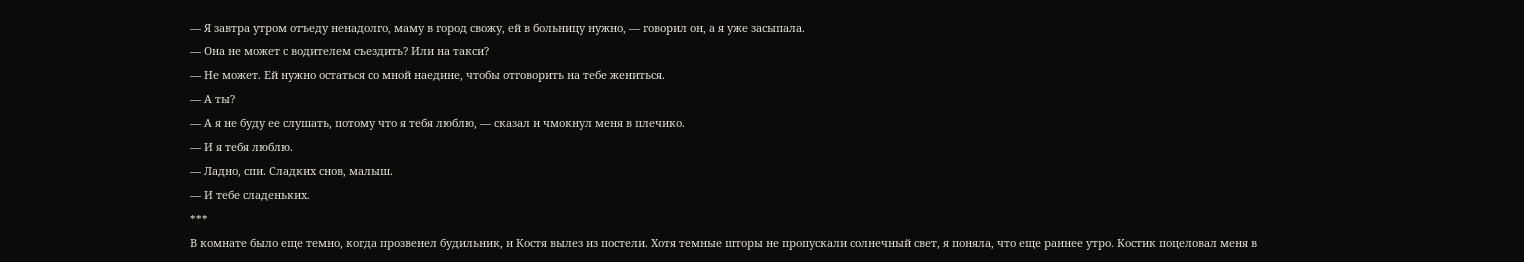— Я завтра утром отъеду ненадолго, маму в город свожу, ей в больницу нужно, — говорил он, а я уже засыпала.
— Она не может с водителем съездить? Или на такси?
— Не может. Ей нужно остаться со мной наедине, чтобы отговорить на тебе жениться.
— А ты?
— А я не буду ее слушать, потому что я тебя люблю, — сказал и чмокнул меня в плечико.
— И я тебя люблю.
— Ладно, спи. Сладких снов, малыш.
— И тебе сладеньких.
***
В комнате было еще темно, когда прозвенел будильник, и Костя вылез из постели. Хотя темные шторы не пропускали солнечный свет, я поняла, что еще раннее утро. Костик поцеловал меня в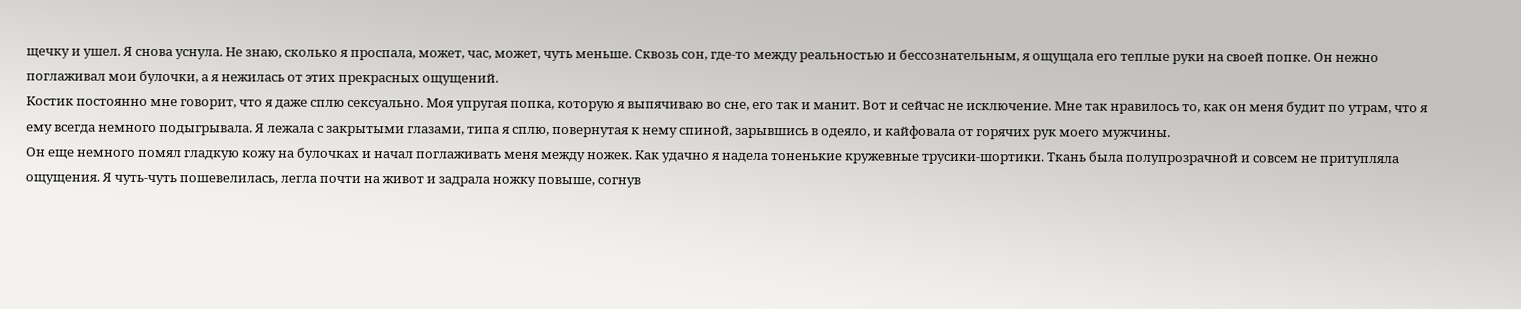щечку и ушел. Я снова уснула. Не знаю, сколько я проспала, может, час, может, чуть меньше. Сквозь сон, где-то между реальностью и бессознательным, я ощущала его теплые руки на своей попке. Он нежно поглаживал мои булочки‚ а я нежилась от этих прекрасных ощущений.
Костик постоянно мне говорит, что я даже сплю сексуально. Моя упругая попка, которую я выпячиваю во сне, его так и манит. Вот и сейчас не исключение. Мне так нравилось то, как он меня будит по утрам, что я ему всегда немного подыгрывала. Я лежала с закрытыми глазами, типа я сплю, повернутая к нему спиной, зарывшись в одеяло, и кайфовала от горячих рук моего мужчины.
Он еще немного помял гладкую кожу на булочках и начал поглаживать меня между ножек. Как удачно я надела тоненькие кружевные трусики-шортики. Ткань была полупрозрачной и совсем не притупляла ощущения. Я чуть-чуть пошевелилась, легла почти на живот и задрала ножку повыше, согнув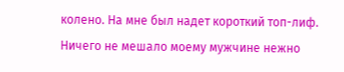колено. На мне был надет короткий топ-лиф. Ничего не мешало моему мужчине нежно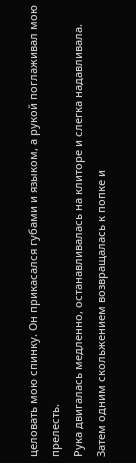целовать мою спинку. Он прикасался губами и языком, а рукой поглаживал мою прелесть.
Рука двигалась медленно, останавливалась на клиторе и слегка надавливала. Затем одним скольжением возвращалась к попке и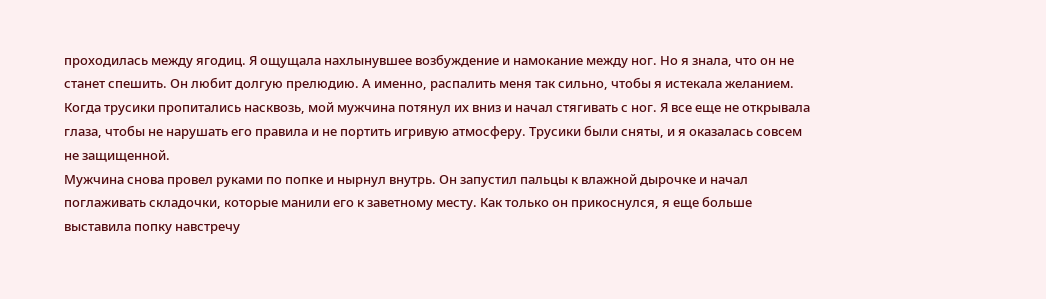проходилась между ягодиц. Я ощущала нахлынувшее возбуждение и намокание между ног. Но я знала, что он не станет спешить. Он любит долгую прелюдию. А именно, распалить меня так сильно, чтобы я истекала желанием. Когда трусики пропитались насквозь, мой мужчина потянул их вниз и начал стягивать с ног. Я все еще не открывала глаза, чтобы не нарушать его правила и не портить игривую атмосферу. Трусики были сняты, и я оказалась совсем не защищенной.
Мужчина снова провел руками по попке и нырнул внутрь. Он запустил пальцы к влажной дырочке и начал поглаживать складочки, которые манили его к заветному месту. Как только он прикоснулся, я еще больше выставила попку навстречу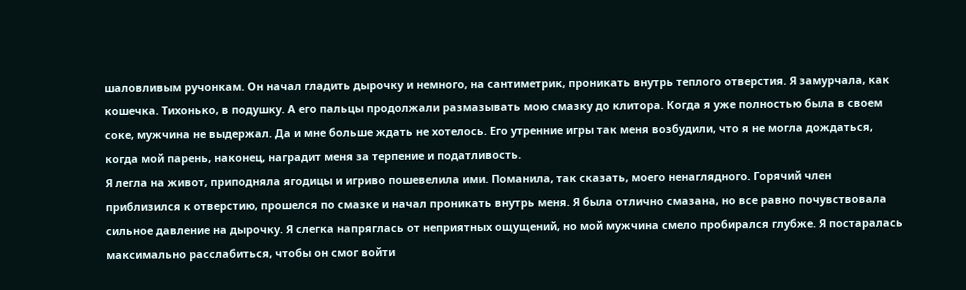шаловливым ручонкам. Он начал гладить дырочку и немного, на сантиметрик, проникать внутрь теплого отверстия. Я замурчала, как кошечка. Тихонько, в подушку. А его пальцы продолжали размазывать мою смазку до клитора. Когда я уже полностью была в своем соке, мужчина не выдержал. Да и мне больше ждать не хотелось. Его утренние игры так меня возбудили, что я не могла дождаться, когда мой парень, наконец, наградит меня за терпение и податливость.
Я легла на живот, приподняла ягодицы и игриво пошевелила ими. Поманила, так сказать, моего ненаглядного. Горячий член приблизился к отверстию, прошелся по смазке и начал проникать внутрь меня. Я была отлично смазана, но все равно почувствовала сильное давление на дырочку. Я слегка напряглась от неприятных ощущений, но мой мужчина смело пробирался глубже. Я постаралась максимально расслабиться, чтобы он смог войти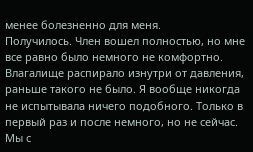менее болезненно для меня.
Получилось. Член вошел полностью, но мне все равно было немного не комфортно. Влагалище распирало изнутри от давления, раньше такого не было. Я вообще никогда не испытывала ничего подобного. Только в первый раз и после немного, но не сейчас. Мы с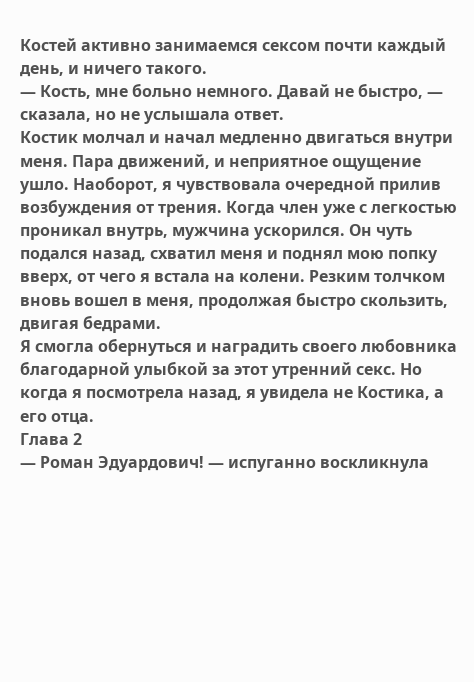Костей активно занимаемся сексом почти каждый день, и ничего такого.
— Кость, мне больно немного. Давай не быстро, — сказала, но не услышала ответ.
Костик молчал и начал медленно двигаться внутри меня. Пара движений, и неприятное ощущение ушло. Наоборот, я чувствовала очередной прилив возбуждения от трения. Когда член уже с легкостью проникал внутрь, мужчина ускорился. Он чуть подался назад, схватил меня и поднял мою попку вверх, от чего я встала на колени. Резким толчком вновь вошел в меня, продолжая быстро скользить, двигая бедрами.
Я смогла обернуться и наградить своего любовника благодарной улыбкой за этот утренний секс. Но когда я посмотрела назад, я увидела не Костика, а его отца.
Глава 2
— Роман Эдуардович! — испуганно воскликнула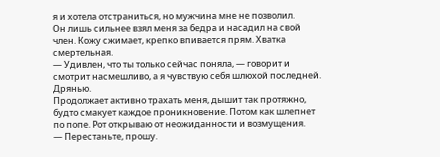я и хотела отстраниться, но мужчина мне не позволил.
Он лишь сильнее взял меня за бедра и насадил на свой член. Кожу сжимает, крепко впивается прям. Хватка смертельная.
— Удивлен, что ты только сейчас поняла, — говорит и смотрит насмешливо, а я чувствую себя шлюхой последней. Дрянью.
Продолжает активно трахать меня, дышит так протяжно, будто смакует каждое проникновение. Потом как шлепнет по попе. Рот открываю от неожиданности и возмущения.
— Перестаньте, прошу.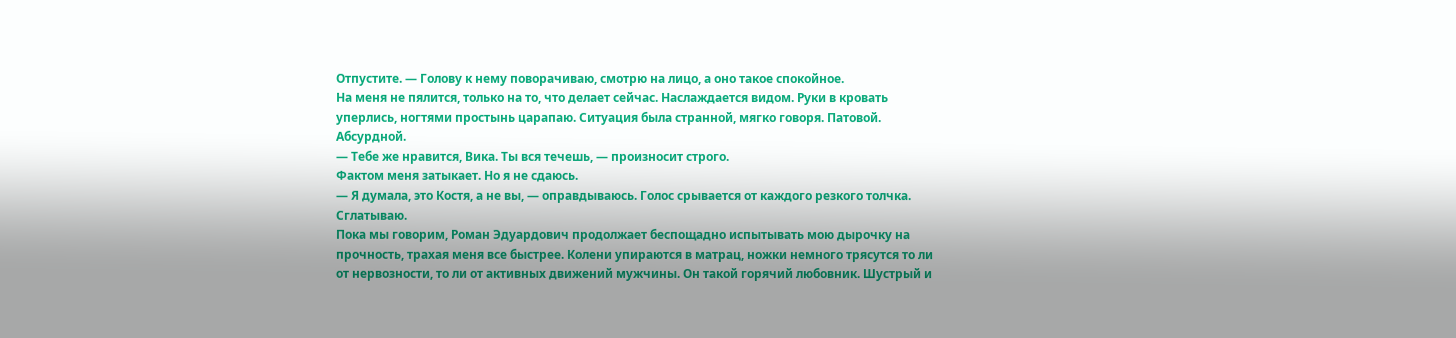Отпустите. — Голову к нему поворачиваю, смотрю на лицо, а оно такое спокойное.
На меня не пялится, только на то, что делает сейчас. Наслаждается видом. Руки в кровать уперлись, ногтями простынь царапаю. Ситуация была странной, мягко говоря. Патовой. Абсурдной.
— Тебе же нравится, Вика. Ты вся течешь, — произносит строго.
Фактом меня затыкает. Но я не сдаюсь.
— Я думала, это Костя, а не вы, — оправдываюсь. Голос срывается от каждого резкого толчка. Сглатываю.
Пока мы говорим, Роман Эдуардович продолжает беспощадно испытывать мою дырочку на прочность, трахая меня все быстрее. Колени упираются в матрац, ножки немного трясутся то ли от нервозности, то ли от активных движений мужчины. Он такой горячий любовник. Шустрый и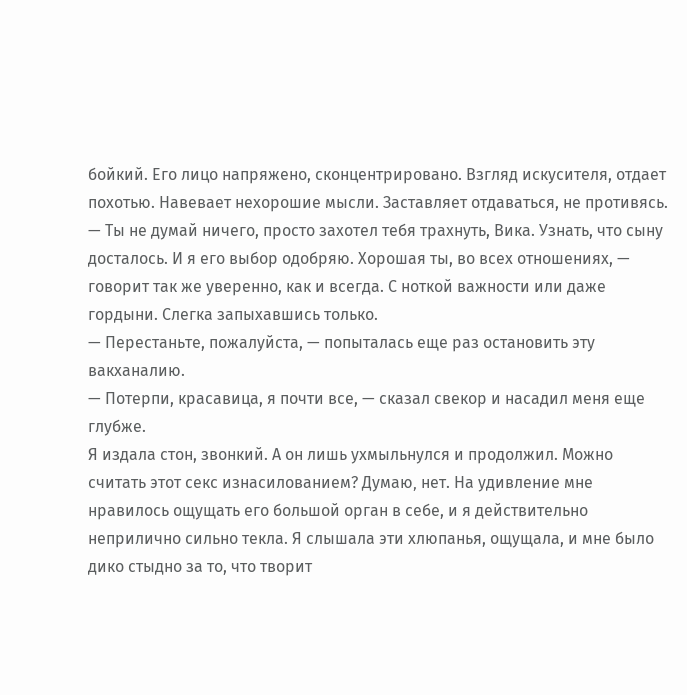бойкий. Его лицо напряжено, сконцентрировано. Взгляд искусителя, отдает похотью. Навевает нехорошие мысли. Заставляет отдаваться, не противясь.
— Ты не думай ничего, просто захотел тебя трахнуть, Вика. Узнать, что сыну досталось. И я его выбор одобряю. Хорошая ты, во всех отношениях, — говорит так же уверенно, как и всегда. С ноткой важности или даже гордыни. Слегка запыхавшись только.
— Перестаньте, пожалуйста, — попыталась еще раз остановить эту вакханалию.
— Потерпи, красавица, я почти все, — сказал свекор и насадил меня еще глубже.
Я издала стон, звонкий. А он лишь ухмыльнулся и продолжил. Можно считать этот секс изнасилованием? Думаю‚ нет. На удивление мне нравилось ощущать его большой орган в себе, и я действительно неприлично сильно текла. Я слышала эти хлюпанья, ощущала, и мне было дико стыдно за то, что творит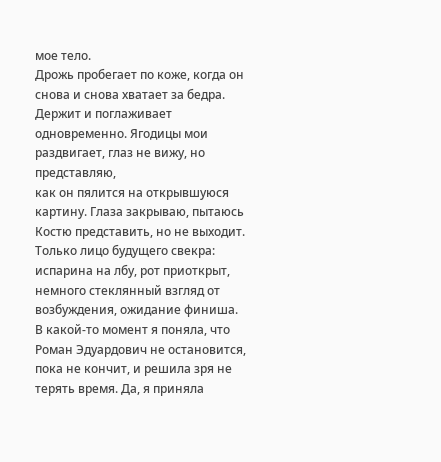мое тело.
Дрожь пробегает по коже, когда он снова и снова хватает за бедра. Держит и поглаживает одновременно. Ягодицы мои раздвигает, глаз не вижу, но представляю,
как он пялится на открывшуюся картину. Глаза закрываю, пытаюсь Костю представить, но не выходит. Только лицо будущего свекра: испарина на лбу, рот приоткрыт, немного стеклянный взгляд от возбуждения, ожидание финиша.
В какой-то момент я поняла, что Роман Эдуардович не остановится, пока не кончит, и решила зря не терять время. Да, я приняла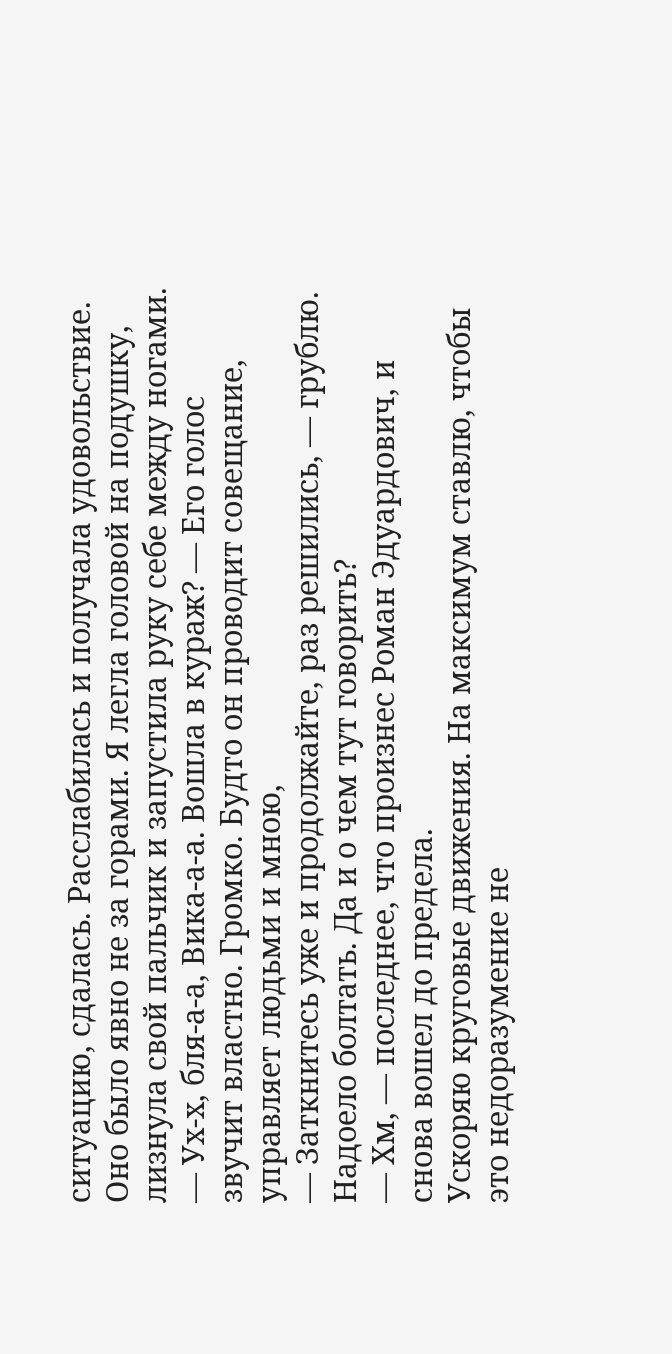ситуацию, сдалась. Расслабилась и получала удовольствие. Оно было явно не за горами. Я легла головой на подушку, лизнула свой пальчик и запустила руку себе между ногами.
— Ух-х, бля-а-а, Вика-а-а. Вошла в кураж? — Его голос звучит властно. Громко. Будто он проводит совещание, управляет людьми и мною,
— Заткнитесь уже и продолжайте, раз решились, — грублю. Надоело болтать. Да и о чем тут говорить?
— Хм, — последнее, что произнес Роман Эдуардович, и снова вошел до предела.
Ускоряю круговые движения. На максимум ставлю, чтобы это недоразумение не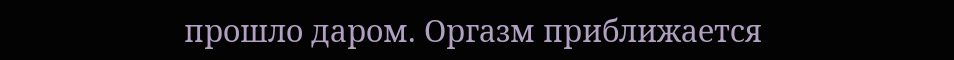прошло даром. Оргазм приближается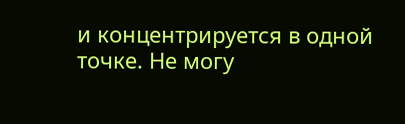и концентрируется в одной точке. Не могу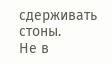сдерживать стоны.
Не в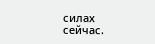силах сейчас.